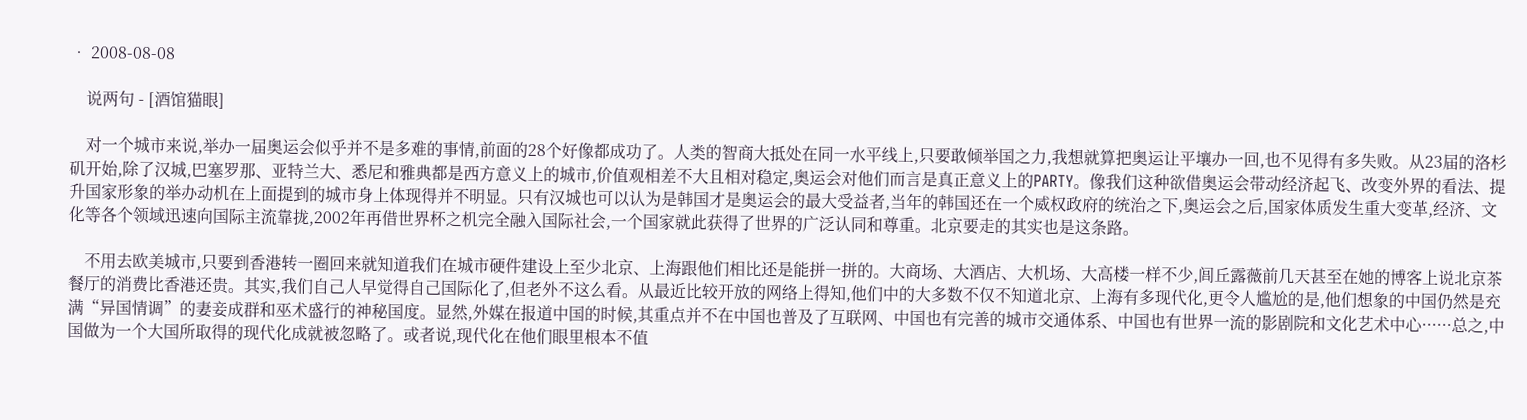• 2008-08-08

    说两句 - [酒馆猫眼]

    对一个城市来说,举办一届奥运会似乎并不是多难的事情,前面的28个好像都成功了。人类的智商大抵处在同一水平线上,只要敢倾举国之力,我想就算把奥运让平壤办一回,也不见得有多失败。从23届的洛杉矶开始,除了汉城,巴塞罗那、亚特兰大、悉尼和雅典都是西方意义上的城市,价值观相差不大且相对稳定,奥运会对他们而言是真正意义上的PARTY。像我们这种欲借奥运会带动经济起飞、改变外界的看法、提升国家形象的举办动机在上面提到的城市身上体现得并不明显。只有汉城也可以认为是韩国才是奥运会的最大受益者,当年的韩国还在一个威权政府的统治之下,奥运会之后,国家体质发生重大变革,经济、文化等各个领域迅速向国际主流靠拢,2002年再借世界杯之机完全融入国际社会,一个国家就此获得了世界的广泛认同和尊重。北京要走的其实也是这条路。

    不用去欧美城市,只要到香港转一圈回来就知道我们在城市硬件建设上至少北京、上海跟他们相比还是能拼一拼的。大商场、大酒店、大机场、大高楼一样不少,闾丘露薇前几天甚至在她的博客上说北京茶餐厅的消费比香港还贵。其实,我们自己人早觉得自己国际化了,但老外不这么看。从最近比较开放的网络上得知,他们中的大多数不仅不知道北京、上海有多现代化,更令人尴尬的是,他们想象的中国仍然是充满“异国情调”的妻妾成群和巫术盛行的神秘国度。显然,外媒在报道中国的时候,其重点并不在中国也普及了互联网、中国也有完善的城市交通体系、中国也有世界一流的影剧院和文化艺术中心······总之,中国做为一个大国所取得的现代化成就被忽略了。或者说,现代化在他们眼里根本不值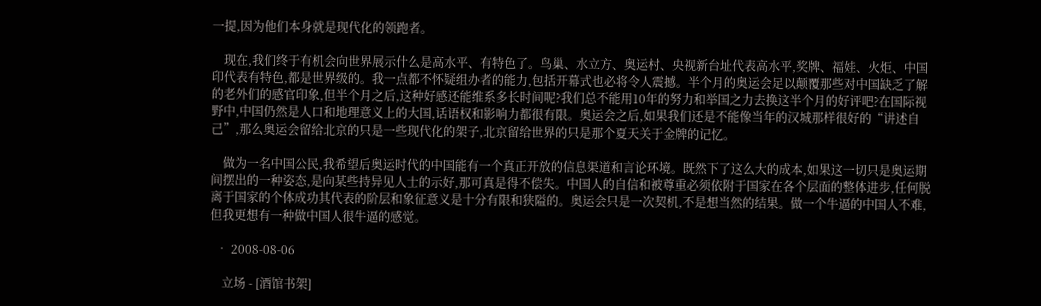一提,因为他们本身就是现代化的领跑者。

    现在,我们终于有机会向世界展示什么是高水平、有特色了。鸟巢、水立方、奥运村、央视新台址代表高水平,奖牌、福娃、火炬、中国印代表有特色,都是世界级的。我一点都不怀疑组办者的能力,包括开幕式也必将令人震撼。半个月的奥运会足以颠覆那些对中国缺乏了解的老外们的感官印象,但半个月之后,这种好感还能维系多长时间呢?我们总不能用10年的努力和举国之力去换这半个月的好评吧?在国际视野中,中国仍然是人口和地理意义上的大国,话语权和影响力都很有限。奥运会之后,如果我们还是不能像当年的汉城那样很好的“讲述自己”,那么奥运会留给北京的只是一些现代化的架子,北京留给世界的只是那个夏天关于金牌的记忆。

    做为一名中国公民,我希望后奥运时代的中国能有一个真正开放的信息渠道和言论环境。既然下了这么大的成本,如果这一切只是奥运期间摆出的一种姿态,是向某些持异见人士的示好,那可真是得不偿失。中国人的自信和被尊重必须依附于国家在各个层面的整体进步,任何脱离于国家的个体成功其代表的阶层和象征意义是十分有限和狭隘的。奥运会只是一次契机,不是想当然的结果。做一个牛逼的中国人不难,但我更想有一种做中国人很牛逼的感觉。

  • 2008-08-06

    立场 - [酒馆书架]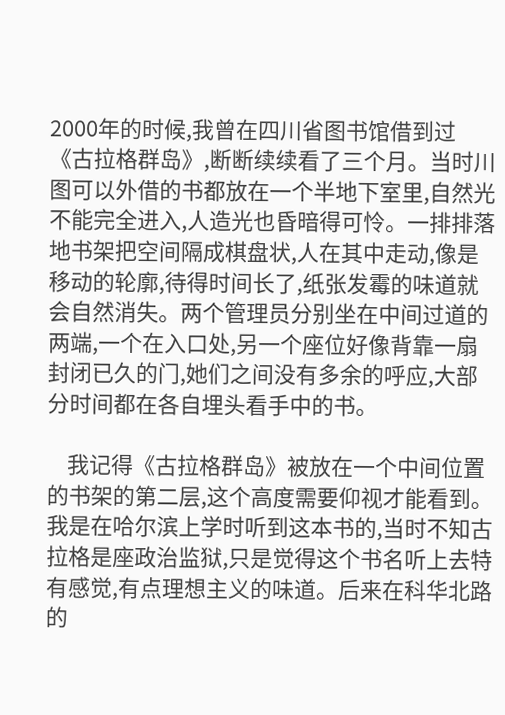2000年的时候,我曾在四川省图书馆借到过《古拉格群岛》,断断续续看了三个月。当时川图可以外借的书都放在一个半地下室里,自然光不能完全进入,人造光也昏暗得可怜。一排排落地书架把空间隔成棋盘状,人在其中走动,像是移动的轮廓,待得时间长了,纸张发霉的味道就会自然消失。两个管理员分别坐在中间过道的两端,一个在入口处,另一个座位好像背靠一扇封闭已久的门,她们之间没有多余的呼应,大部分时间都在各自埋头看手中的书。

    我记得《古拉格群岛》被放在一个中间位置的书架的第二层,这个高度需要仰视才能看到。我是在哈尔滨上学时听到这本书的,当时不知古拉格是座政治监狱,只是觉得这个书名听上去特有感觉,有点理想主义的味道。后来在科华北路的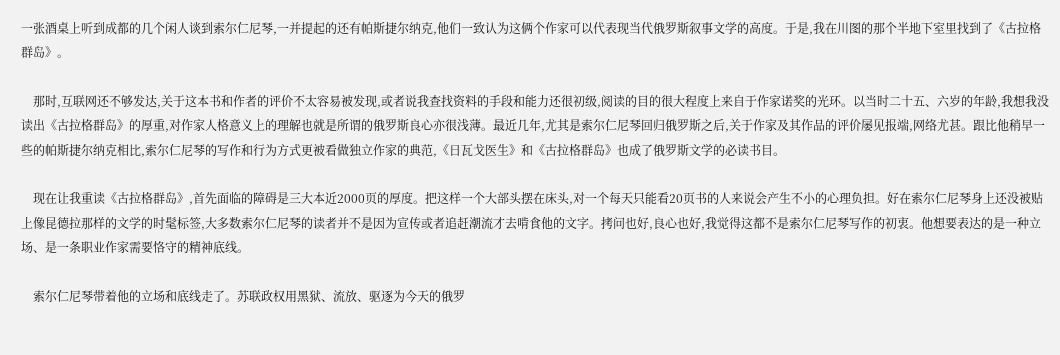一张酒桌上听到成都的几个闲人谈到索尔仁尼琴,一并提起的还有帕斯捷尔纳克,他们一致认为这俩个作家可以代表现当代俄罗斯叙事文学的高度。于是,我在川图的那个半地下室里找到了《古拉格群岛》。

    那时,互联网还不够发达,关于这本书和作者的评价不太容易被发现,或者说我查找资料的手段和能力还很初级,阅读的目的很大程度上来自于作家诺奖的光环。以当时二十五、六岁的年龄,我想我没读出《古拉格群岛》的厚重,对作家人格意义上的理解也就是所谓的俄罗斯良心亦很浅薄。最近几年,尤其是索尔仁尼琴回归俄罗斯之后,关于作家及其作品的评价屡见报端,网络尤甚。跟比他稍早一些的帕斯捷尔纳克相比,索尔仁尼琴的写作和行为方式更被看做独立作家的典范,《日瓦戈医生》和《古拉格群岛》也成了俄罗斯文学的必读书目。

    现在让我重读《古拉格群岛》,首先面临的障碍是三大本近2000页的厚度。把这样一个大部头摆在床头,对一个每天只能看20页书的人来说会产生不小的心理负担。好在索尔仁尼琴身上还没被贴上像昆德拉那样的文学的时髦标签,大多数索尔仁尼琴的读者并不是因为宣传或者追赶潮流才去啃食他的文字。拷问也好,良心也好,我觉得这都不是索尔仁尼琴写作的初衷。他想要表达的是一种立场、是一条职业作家需要恪守的精神底线。

    索尔仁尼琴带着他的立场和底线走了。苏联政权用黑狱、流放、驱逐为今天的俄罗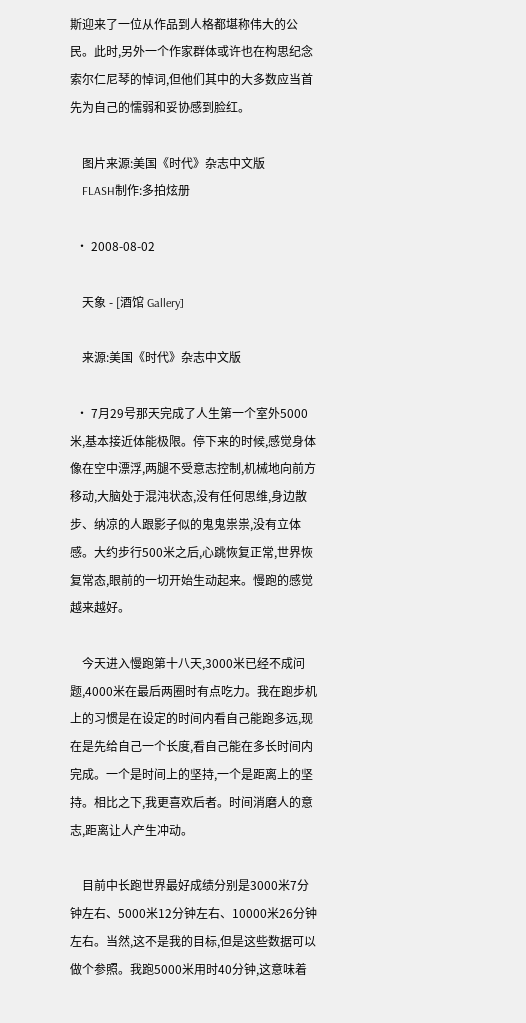斯迎来了一位从作品到人格都堪称伟大的公民。此时,另外一个作家群体或许也在构思纪念索尔仁尼琴的悼词,但他们其中的大多数应当首先为自己的懦弱和妥协感到脸红。

    图片来源:美国《时代》杂志中文版
    FLASH制作:多拍炫册

  • 2008-08-02

    天象 - [酒馆 Gallery]

    来源:美国《时代》杂志中文版

  • 7月29号那天完成了人生第一个室外5000米,基本接近体能极限。停下来的时候,感觉身体像在空中漂浮,两腿不受意志控制,机械地向前方移动,大脑处于混沌状态,没有任何思维,身边散步、纳凉的人跟影子似的鬼鬼祟祟,没有立体感。大约步行500米之后,心跳恢复正常,世界恢复常态,眼前的一切开始生动起来。慢跑的感觉越来越好。

    今天进入慢跑第十八天,3000米已经不成问题,4000米在最后两圈时有点吃力。我在跑步机上的习惯是在设定的时间内看自己能跑多远,现在是先给自己一个长度,看自己能在多长时间内完成。一个是时间上的坚持,一个是距离上的坚持。相比之下,我更喜欢后者。时间消磨人的意志,距离让人产生冲动。

    目前中长跑世界最好成绩分别是3000米7分钟左右、5000米12分钟左右、10000米26分钟左右。当然,这不是我的目标,但是这些数据可以做个参照。我跑5000米用时40分钟,这意味着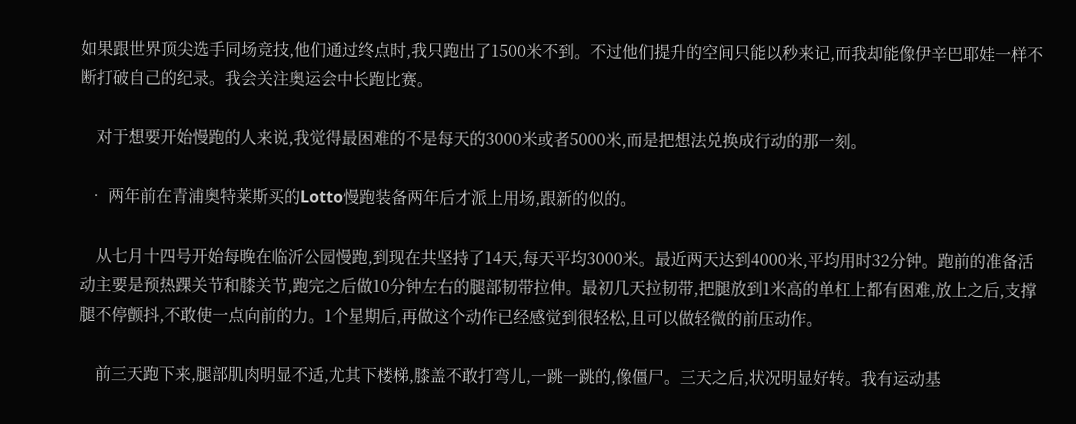如果跟世界顶尖选手同场竞技,他们通过终点时,我只跑出了1500米不到。不过他们提升的空间只能以秒来记,而我却能像伊辛巴耶娃一样不断打破自己的纪录。我会关注奥运会中长跑比赛。

    对于想要开始慢跑的人来说,我觉得最困难的不是每天的3000米或者5000米,而是把想法兑换成行动的那一刻。

  • 两年前在青浦奥特莱斯买的Lotto慢跑装备两年后才派上用场,跟新的似的。

    从七月十四号开始每晚在临沂公园慢跑,到现在共坚持了14天,每天平均3000米。最近两天达到4000米,平均用时32分钟。跑前的准备活动主要是预热踝关节和膝关节,跑完之后做10分钟左右的腿部韧带拉伸。最初几天拉韧带,把腿放到1米高的单杠上都有困难,放上之后,支撑腿不停颤抖,不敢使一点向前的力。1个星期后,再做这个动作已经感觉到很轻松,且可以做轻微的前压动作。

    前三天跑下来,腿部肌肉明显不适,尤其下楼梯,膝盖不敢打弯儿,一跳一跳的,像僵尸。三天之后,状况明显好转。我有运动基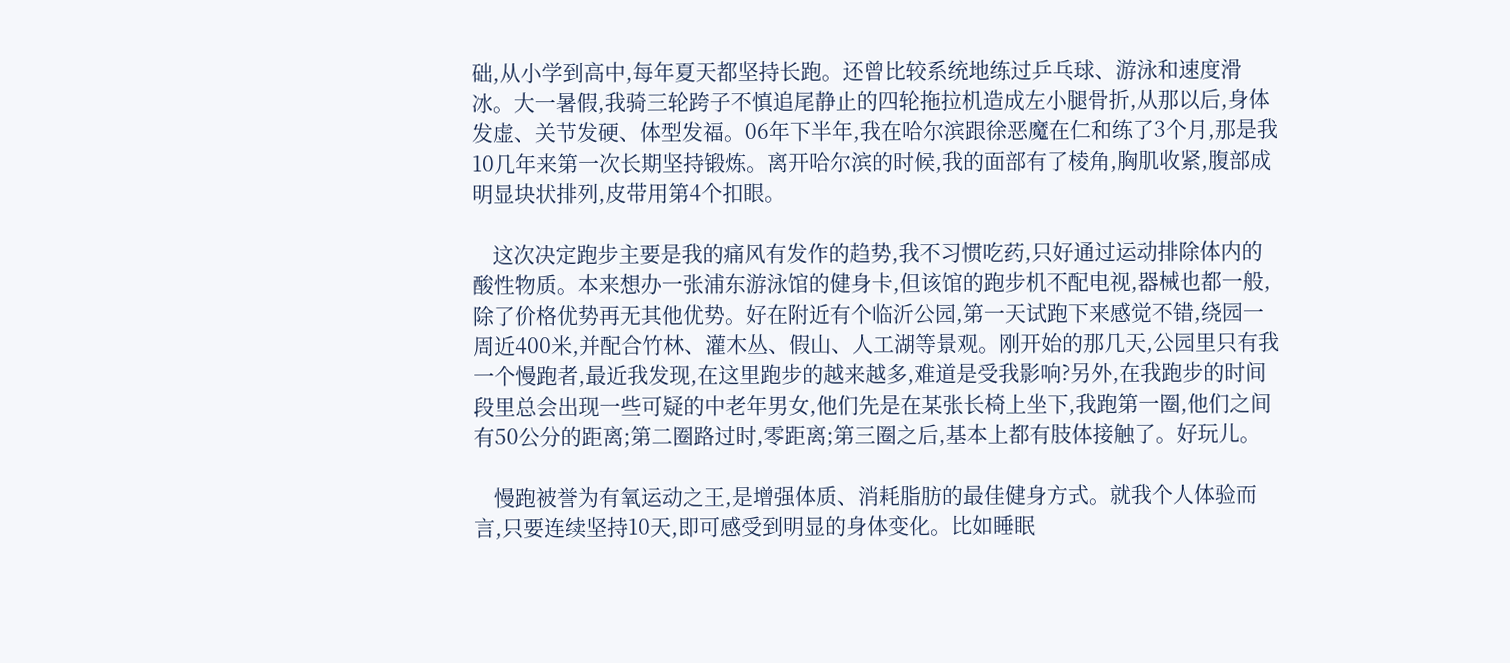础,从小学到高中,每年夏天都坚持长跑。还曾比较系统地练过乒乓球、游泳和速度滑冰。大一暑假,我骑三轮跨子不慎追尾静止的四轮拖拉机造成左小腿骨折,从那以后,身体发虚、关节发硬、体型发福。06年下半年,我在哈尔滨跟徐恶魔在仁和练了3个月,那是我10几年来第一次长期坚持锻炼。离开哈尔滨的时候,我的面部有了棱角,胸肌收紧,腹部成明显块状排列,皮带用第4个扣眼。

    这次决定跑步主要是我的痛风有发作的趋势,我不习惯吃药,只好通过运动排除体内的酸性物质。本来想办一张浦东游泳馆的健身卡,但该馆的跑步机不配电视,器械也都一般,除了价格优势再无其他优势。好在附近有个临沂公园,第一天试跑下来感觉不错,绕园一周近400米,并配合竹林、灌木丛、假山、人工湖等景观。刚开始的那几天,公园里只有我一个慢跑者,最近我发现,在这里跑步的越来越多,难道是受我影响?另外,在我跑步的时间段里总会出现一些可疑的中老年男女,他们先是在某张长椅上坐下,我跑第一圈,他们之间有50公分的距离;第二圈路过时,零距离;第三圈之后,基本上都有肢体接触了。好玩儿。

    慢跑被誉为有氧运动之王,是增强体质、消耗脂肪的最佳健身方式。就我个人体验而言,只要连续坚持10天,即可感受到明显的身体变化。比如睡眠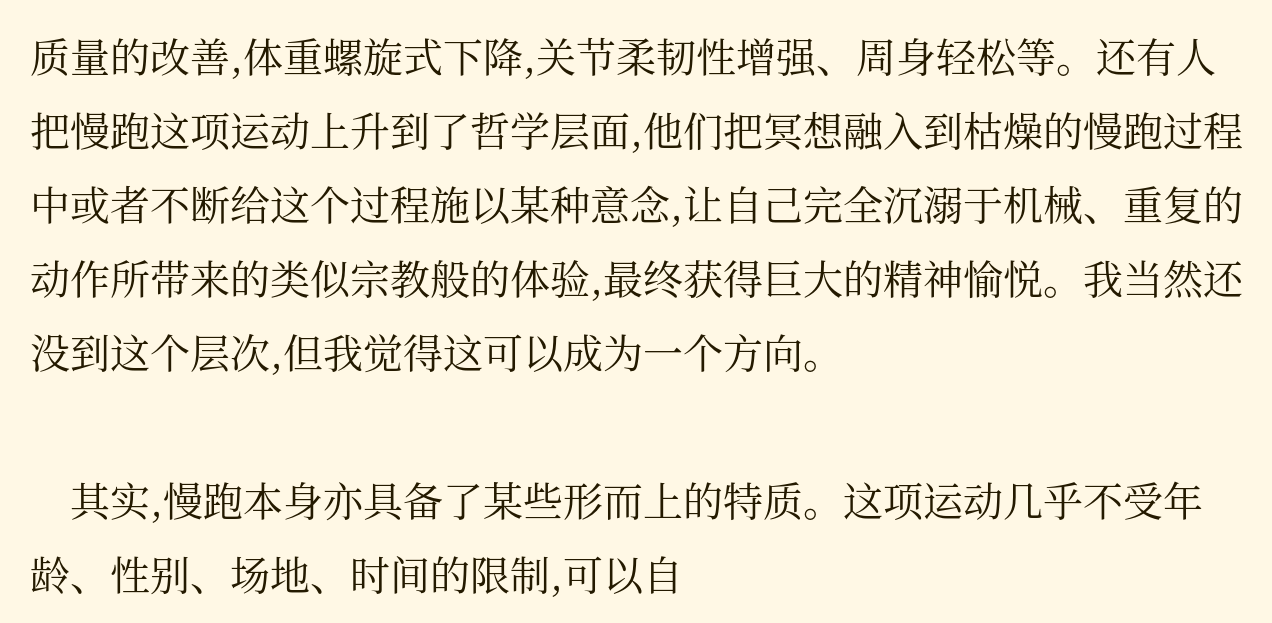质量的改善,体重螺旋式下降,关节柔韧性增强、周身轻松等。还有人把慢跑这项运动上升到了哲学层面,他们把冥想融入到枯燥的慢跑过程中或者不断给这个过程施以某种意念,让自己完全沉溺于机械、重复的动作所带来的类似宗教般的体验,最终获得巨大的精神愉悦。我当然还没到这个层次,但我觉得这可以成为一个方向。

    其实,慢跑本身亦具备了某些形而上的特质。这项运动几乎不受年龄、性别、场地、时间的限制,可以自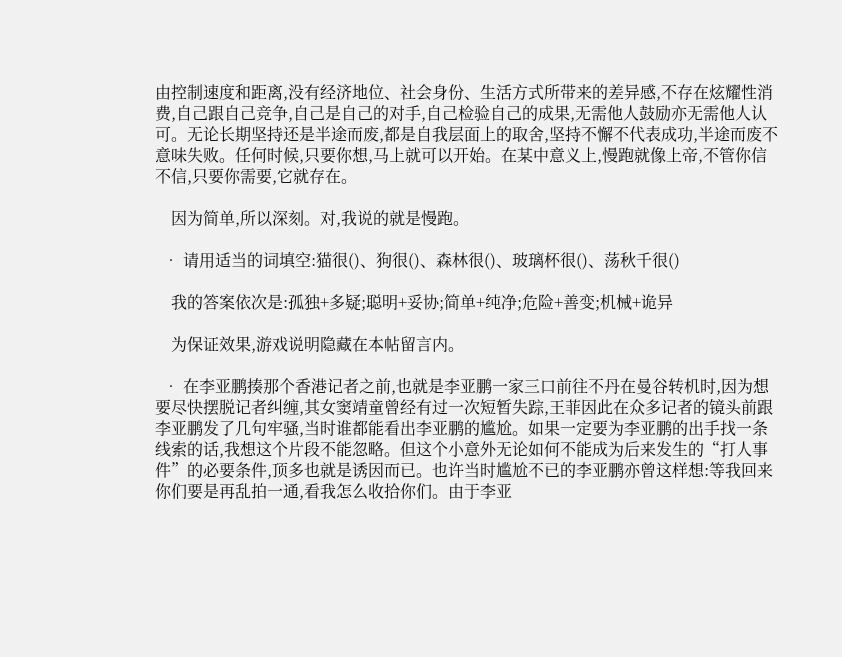由控制速度和距离,没有经济地位、社会身份、生活方式所带来的差异感,不存在炫耀性消费,自己跟自己竞争,自己是自己的对手,自己检验自己的成果,无需他人鼓励亦无需他人认可。无论长期坚持还是半途而废,都是自我层面上的取舍,坚持不懈不代表成功,半途而废不意味失败。任何时候,只要你想,马上就可以开始。在某中意义上,慢跑就像上帝,不管你信不信,只要你需要,它就存在。

    因为简单,所以深刻。对,我说的就是慢跑。

  • 请用适当的词填空:猫很()、狗很()、森林很()、玻璃杯很()、荡秋千很()

    我的答案依次是:孤独+多疑;聪明+妥协;简单+纯净;危险+善变;机械+诡异

    为保证效果,游戏说明隐藏在本帖留言内。

  • 在李亚鹏揍那个香港记者之前,也就是李亚鹏一家三口前往不丹在曼谷转机时,因为想要尽快摆脱记者纠缠,其女窦靖童曾经有过一次短暂失踪,王菲因此在众多记者的镜头前跟李亚鹏发了几句牢骚,当时谁都能看出李亚鹏的尴尬。如果一定要为李亚鹏的出手找一条线索的话,我想这个片段不能忽略。但这个小意外无论如何不能成为后来发生的“打人事件”的必要条件,顶多也就是诱因而已。也许当时尴尬不已的李亚鹏亦曾这样想:等我回来你们要是再乱拍一通,看我怎么收拾你们。由于李亚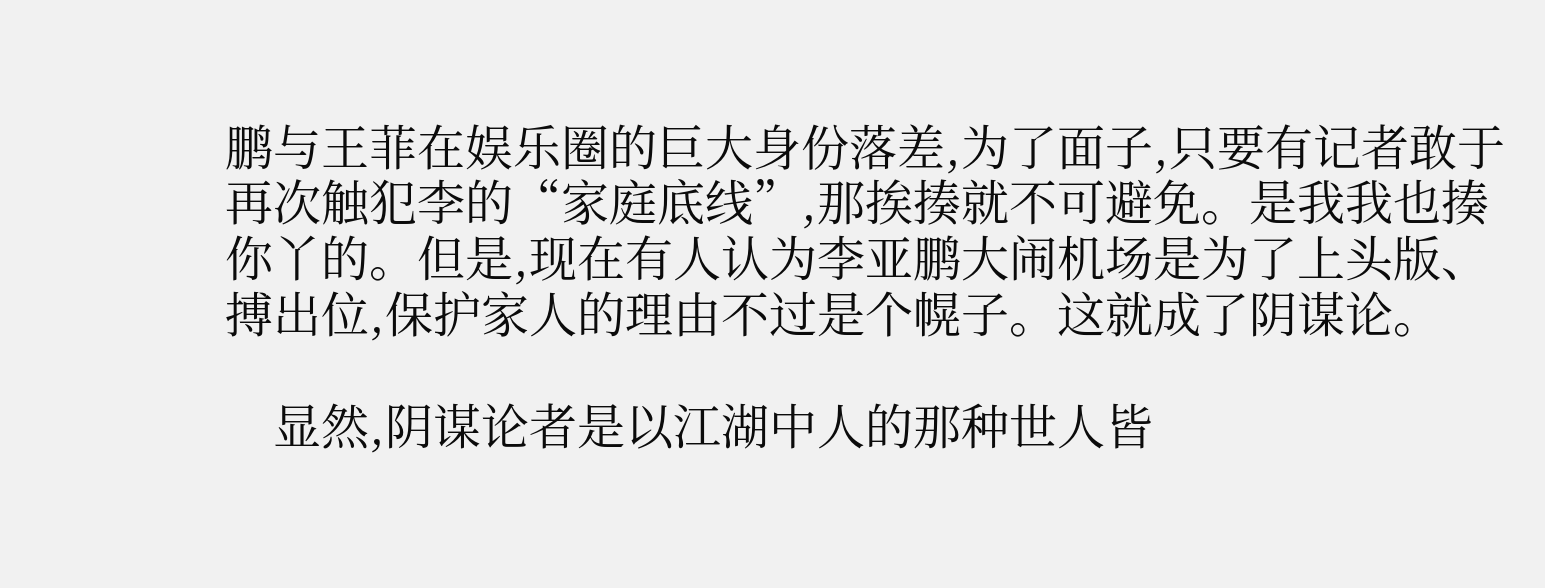鹏与王菲在娱乐圈的巨大身份落差,为了面子,只要有记者敢于再次触犯李的“家庭底线”,那挨揍就不可避免。是我我也揍你丫的。但是,现在有人认为李亚鹏大闹机场是为了上头版、搏出位,保护家人的理由不过是个幌子。这就成了阴谋论。

    显然,阴谋论者是以江湖中人的那种世人皆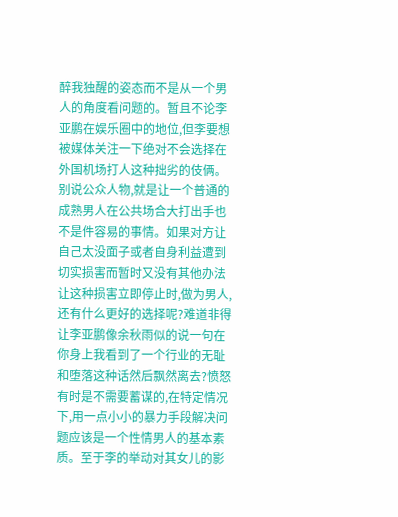醉我独醒的姿态而不是从一个男人的角度看问题的。暂且不论李亚鹏在娱乐圈中的地位,但李要想被媒体关注一下绝对不会选择在外国机场打人这种拙劣的伎俩。别说公众人物,就是让一个普通的成熟男人在公共场合大打出手也不是件容易的事情。如果对方让自己太没面子或者自身利益遭到切实损害而暂时又没有其他办法让这种损害立即停止时,做为男人,还有什么更好的选择呢?难道非得让李亚鹏像余秋雨似的说一句在你身上我看到了一个行业的无耻和堕落这种话然后飘然离去?愤怒有时是不需要蓄谋的,在特定情况下,用一点小小的暴力手段解决问题应该是一个性情男人的基本素质。至于李的举动对其女儿的影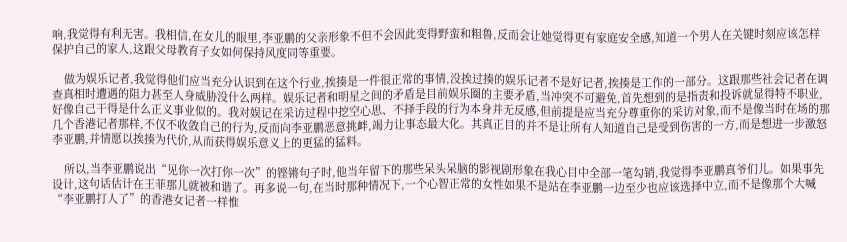响,我觉得有利无害。我相信,在女儿的眼里,李亚鹏的父亲形象不但不会因此变得野蛮和粗鲁,反而会让她觉得更有家庭安全感,知道一个男人在关键时刻应该怎样保护自己的家人,这跟父母教育子女如何保持风度同等重要。

    做为娱乐记者,我觉得他们应当充分认识到在这个行业,挨揍是一件很正常的事情,没挨过揍的娱乐记者不是好记者,挨揍是工作的一部分。这跟那些社会记者在调查真相时遭遇的阻力甚至人身威胁没什么两样。娱乐记者和明星之间的矛盾是目前娱乐圈的主要矛盾,当冲突不可避免,首先想到的是指责和投诉就显得特不职业,好像自己干得是什么正义事业似的。我对娱记在采访过程中挖空心思、不择手段的行为本身并无反感,但前提是应当充分尊重你的采访对象,而不是像当时在场的那几个香港记者那样,不仅不收敛自己的行为,反而向李亚鹏恶意挑衅,竭力让事态最大化。其真正目的并不是让所有人知道自己是受到伤害的一方,而是想进一步激怒李亚鹏,并情愿以挨揍为代价,从而获得娱乐意义上的更猛的猛料。

    所以,当李亚鹏说出“见你一次打你一次”的铿锵句子时,他当年留下的那些呆头呆脑的影视剧形象在我心目中全部一笔勾销,我觉得李亚鹏真爷们儿。如果事先设计,这句话估计在王菲那儿就被和谐了。再多说一句,在当时那种情况下,一个心智正常的女性如果不是站在李亚鹏一边至少也应该选择中立,而不是像那个大喊“李亚鹏打人了”的香港女记者一样惟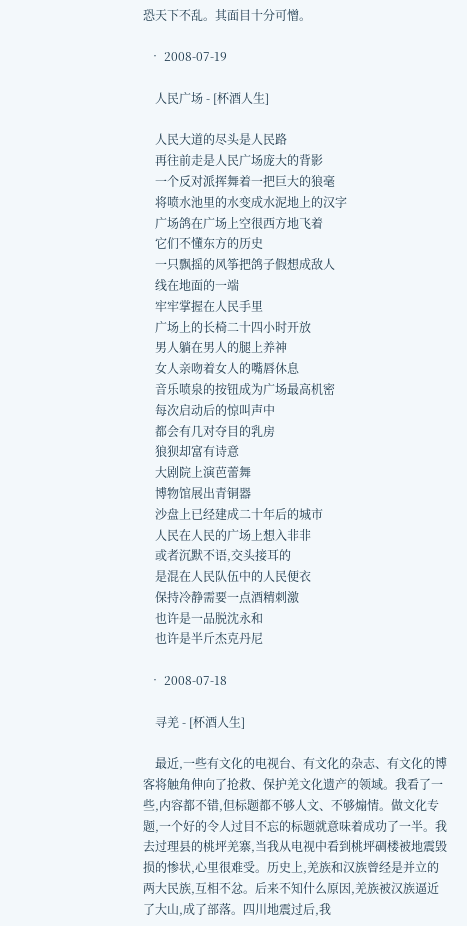恐天下不乱。其面目十分可憎。

  • 2008-07-19

    人民广场 - [杯酒人生]

    人民大道的尽头是人民路
    再往前走是人民广场庞大的背影
    一个反对派挥舞着一把巨大的狼毫
    将喷水池里的水变成水泥地上的汉字
    广场鸽在广场上空很西方地飞着
    它们不懂东方的历史
    一只飘摇的风筝把鸽子假想成敌人
    线在地面的一端
    牢牢掌握在人民手里
    广场上的长椅二十四小时开放
    男人躺在男人的腿上养神
    女人亲吻着女人的嘴唇休息
    音乐喷泉的按钮成为广场最高机密
    每次启动后的惊叫声中
    都会有几对夺目的乳房
    狼狈却富有诗意
    大剧院上演芭蕾舞
    博物馆展出青铜器
    沙盘上已经建成二十年后的城市
    人民在人民的广场上想入非非
    或者沉默不语,交头接耳的
    是混在人民队伍中的人民便衣
    保持冷静需要一点酒精刺激
    也许是一品脱沈永和
    也许是半斤杰克丹尼

  • 2008-07-18

    寻羌 - [杯酒人生]

    最近,一些有文化的电视台、有文化的杂志、有文化的博客将触角伸向了抢救、保护羌文化遗产的领域。我看了一些,内容都不错,但标题都不够人文、不够煽情。做文化专题,一个好的令人过目不忘的标题就意味着成功了一半。我去过理县的桃坪羌寨,当我从电视中看到桃坪碉楼被地震毁损的惨状,心里很难受。历史上,羌族和汉族曾经是并立的两大民族,互相不忿。后来不知什么原因,羌族被汉族逼近了大山,成了部落。四川地震过后,我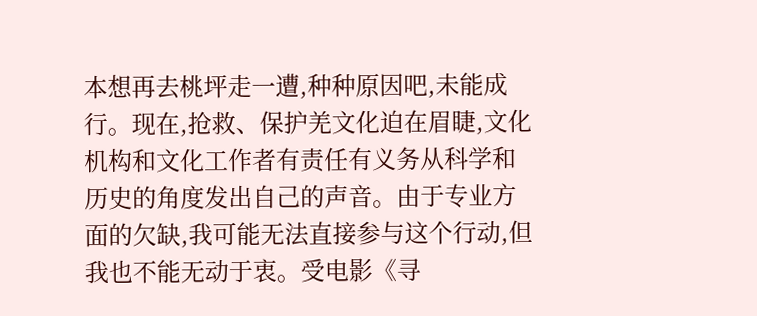本想再去桃坪走一遭,种种原因吧,未能成行。现在,抢救、保护羌文化迫在眉睫,文化机构和文化工作者有责任有义务从科学和历史的角度发出自己的声音。由于专业方面的欠缺,我可能无法直接参与这个行动,但我也不能无动于衷。受电影《寻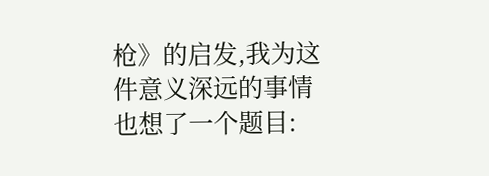枪》的启发,我为这件意义深远的事情也想了一个题目: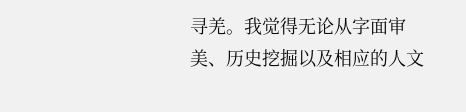寻羌。我觉得无论从字面审美、历史挖掘以及相应的人文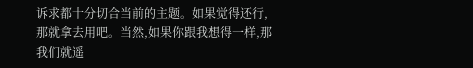诉求都十分切合当前的主题。如果觉得还行,那就拿去用吧。当然,如果你跟我想得一样,那我们就遥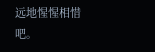远地惺惺相惜吧。